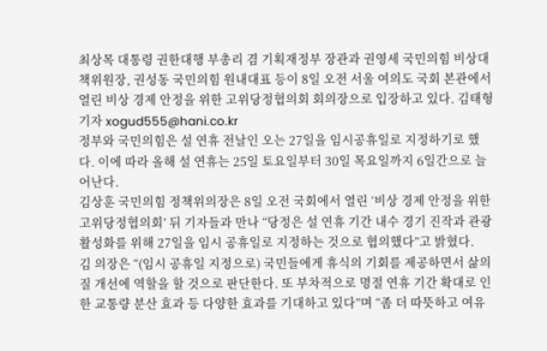최상목 대통령 권한대행 부총리 겸 기획재정부 장관과 권영세 국민의힘 비상대책위원장, 권성동 국민의힘 원내대표 등이 8일 오전 서울 여의도 국회 본관에서 열린 비상 경제 안정을 위한 고위당정협의회 회의장으로 입장하고 있다. 김태형 기자 xogud555@hani.co.kr
정부와 국민의힘은 설 연휴 전날인 오는 27일을 임시공휴일로 지정하기로 했다. 이에 따라 올해 설 연휴는 25일 토요일부터 30일 목요일까지 6일간으로 늘어난다.
김상훈 국민의힘 정책위의장은 8일 오전 국회에서 열린 ‘비상 경제 안정을 위한 고위당정협의회’ 뒤 기자들과 만나 “당정은 설 연휴 기간 내수 경기 진작과 관광 활성화를 위해 27일을 임시 공휴일로 지정하는 것으로 협의했다”고 밝혔다.
김 의장은 “(임시 공휴일 지정으로) 국민들에게 휴식의 기회를 제공하면서 삶의 질 개선에 역할을 할 것으로 판단한다. 또 부차적으로 명절 연휴 기간 확대로 인한 교통량 분산 효과 등 다양한 효과를 기대하고 있다”며 “좀 더 따뜻하고 여유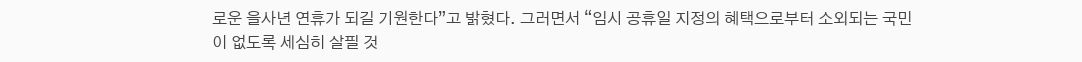로운 을사년 연휴가 되길 기원한다”고 밝혔다. 그러면서 “임시 공휴일 지정의 혜택으로부터 소외되는 국민이 없도록 세심히 살필 것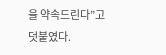을 약속드린다”고 덧붙였다.